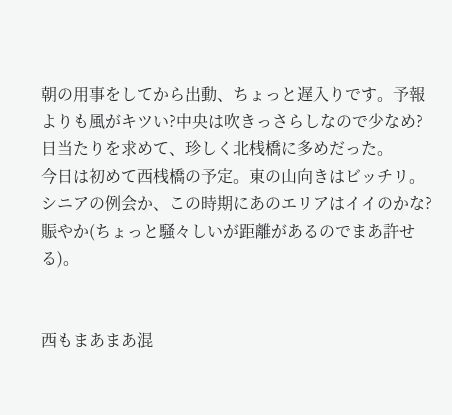朝の用事をしてから出動、ちょっと遅入りです。予報よりも風がキツい?中央は吹きっさらしなので少なめ?日当たりを求めて、珍しく北桟橋に多めだった。
今日は初めて西桟橋の予定。東の山向きはビッチリ。シニアの例会か、この時期にあのエリアはイイのかな?賑やか(ちょっと騒々しいが距離があるのでまあ許せる)。


西もまあまあ混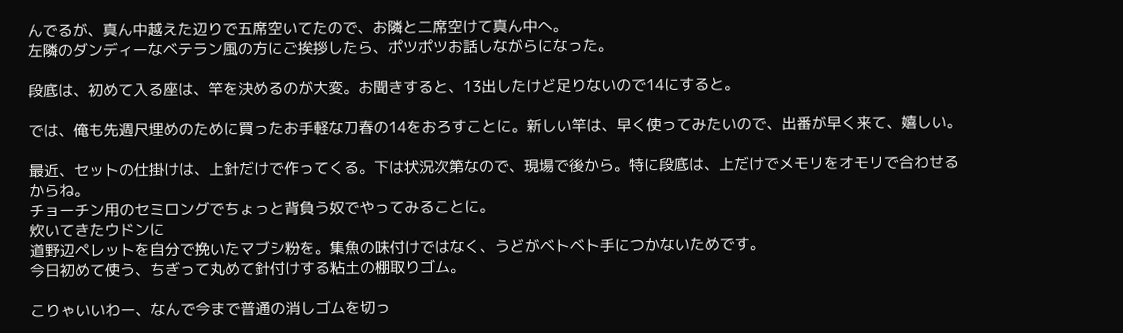んでるが、真ん中越えた辺りで五席空いてたので、お隣と二席空けて真ん中へ。
左隣のダンディーなベテラン風の方にご挨拶したら、ポツポツお話しながらになった。

段底は、初めて入る座は、竿を決めるのが大変。お聞きすると、13出したけど足りないので14にすると。

では、俺も先週尺埋めのために買ったお手軽な刀春の14をおろすことに。新しい竿は、早く使ってみたいので、出番が早く来て、嬉しい。

最近、セットの仕掛けは、上針だけで作ってくる。下は状況次第なので、現場で後から。特に段底は、上だけでメモリをオモリで合わせるからね。
チョーチン用のセミロングでちょっと背負う奴でやってみることに。
炊いてきたウドンに
道野辺ペレットを自分で挽いたマブシ粉を。集魚の味付けではなく、うどがベトベト手につかないためです。
今日初めて使う、ちぎって丸めて針付けする粘土の棚取りゴム。

こりゃいいわー、なんで今まで普通の消しゴムを切っ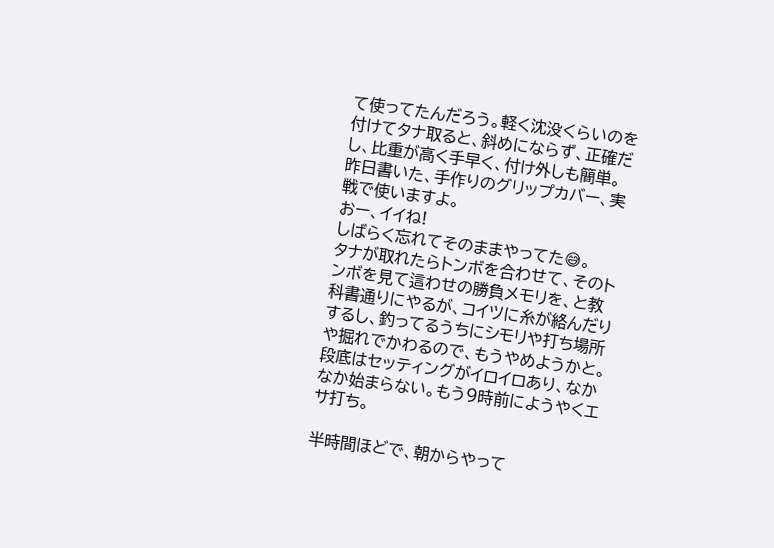て使ってたんだろう。軽く沈没くらいのを付けてタナ取ると、斜めにならず、正確だし、比重が高く手早く、付け外しも簡単。
昨日書いた、手作りのグリップカバー、実戦で使いますよ。
おー、イイね!
しばらく忘れてそのままやってた😅。
タナが取れたらトンボを合わせて、そのトンボを見て這わせの勝負メモリを、と教科書通りにやるが、コイツに糸が絡んだりするし、釣ってるうちにシモリや打ち場所や掘れでかわるので、もうやめようかと。
段底はセッティングがイロイロあり、なかなか始まらない。もう9時前にようやくエサ打ち。

半時間ほどで、朝からやって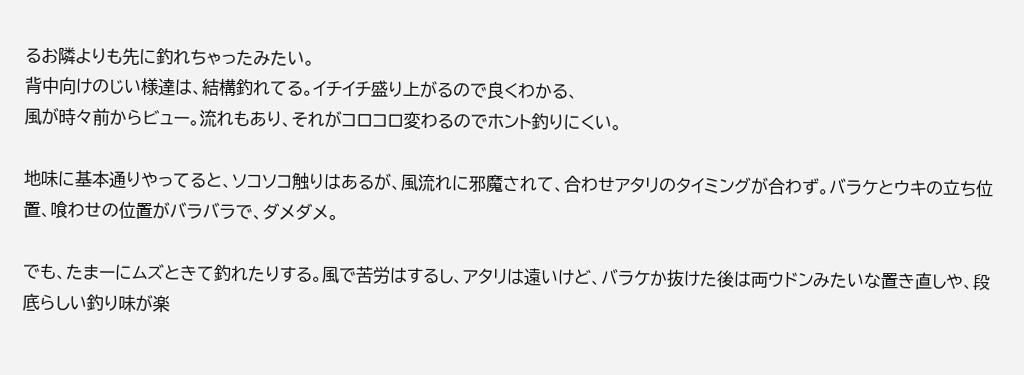るお隣よりも先に釣れちゃったみたい。
背中向けのじい様達は、結構釣れてる。イチイチ盛り上がるので良くわかる、
風が時々前からビュー。流れもあり、それがコロコロ変わるのでホント釣りにくい。

地味に基本通りやってると、ソコソコ触りはあるが、風流れに邪魔されて、合わせアタリのタイミングが合わず。バラケとウキの立ち位置、喰わせの位置がバラバラで、ダメダメ。

でも、たまーにムズときて釣れたりする。風で苦労はするし、アタリは遠いけど、バラケか抜けた後は両ウドンみたいな置き直しや、段底らしい釣り味が楽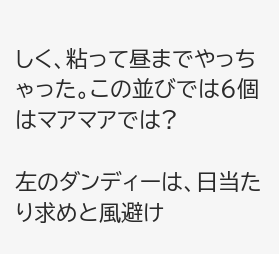しく、粘って昼までやっちゃった。この並びでは6個はマアマアでは?

左のダンディーは、日当たり求めと風避け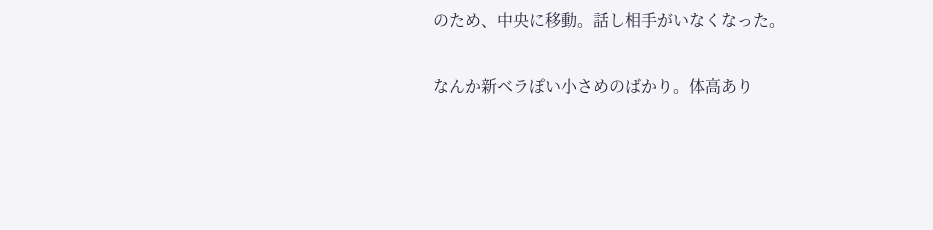のため、中央に移動。話し相手がいなくなった。

なんか新ベラぽい小さめのばかり。体高あり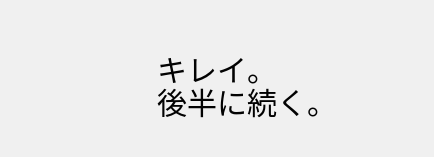キレイ。
後半に続く。